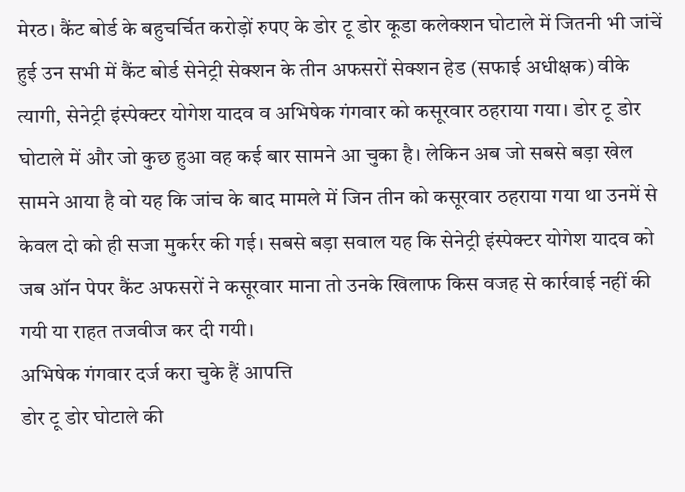मेरठ। कैंट बोर्ड के बहुचर्चित करोड़ों रुपए के डोर टू डोर कूडा कलेक्शन घोटाले में जितनी भी जांचें हुई उन सभी में कैंट बोर्ड सेनेट्री सेक्शन के तीन अफसरों सेक्शन हेड (सफाई अधीक्षक) वीके त्यागी, सेनेट्री इंस्पेक्टर योगेश यादव व अभिषेक गंगवार को कसूरवार ठहराया गया। डोर टू डोर घोटाले में और जो कुछ हुआ वह कई बार सामने आ चुका है। लेकिन अब जो सबसे बड़ा खेल सामने आया है वो यह कि जांच के बाद मामले में जिन तीन को कसूरवार ठहराया गया था उनमें से केवल दो को ही सजा मुकर्रर की गई। सबसे बड़ा सवाल यह कि सेनेट्री इंस्पेक्टर योगेश यादव को जब ऑन पेपर कैंट अफसरों ने कसूरवार माना तो उनके खिलाफ किस वजह से कार्रवाई नहीं की गयी या राहत तजवीज कर दी गयी।
अभिषेक गंगवार दर्ज करा चुके हैं आपत्ति
डोर टू डोर घोटाले की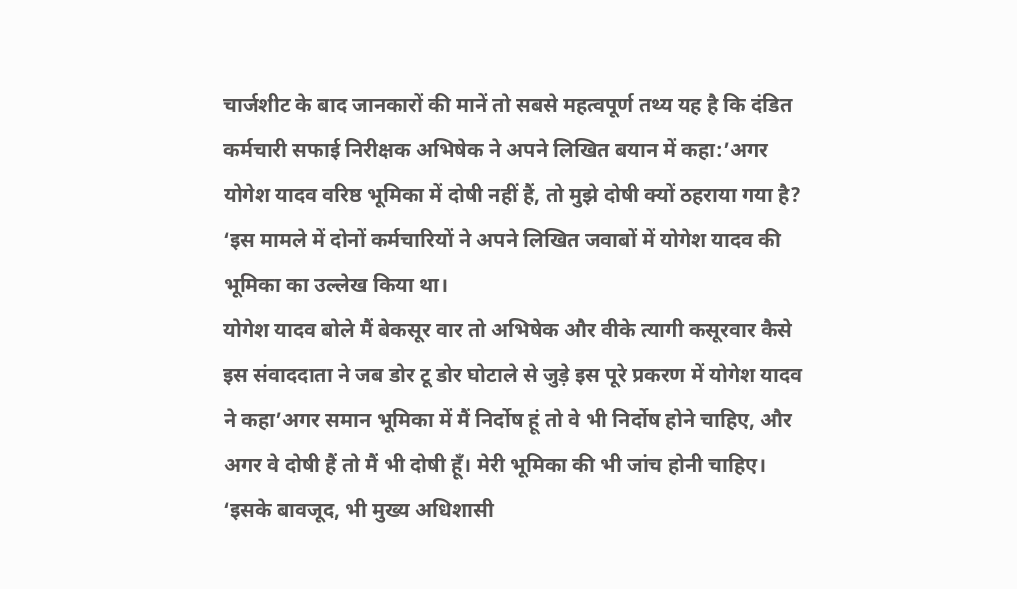चार्जशीट के बाद जानकारों की मानें तो सबसे महत्वपूर्ण तथ्य यह है कि दंडित कर्मचारी सफाई निरीक्षक अभिषेक ने अपने लिखित बयान में कहा:’अगर योगेश यादव वरिष्ठ भूमिका में दोषी नहीं हैं, तो मुझे दोषी क्यों ठहराया गया है? ‘इस मामले में दोनों कर्मचारियों ने अपने लिखित जवाबों में योगेश यादव की भूमिका का उल्लेख किया था।
योगेश यादव बोले मैं बेकसूर वार तो अभिषेक और वीके त्यागी कसूरवार कैसे
इस संवाददाता ने जब डोर टू डोर घोटाले से जुड़े इस पूरे प्रकरण में योगेश यादव ने कहा’अगर समान भूमिका में मैं निर्दोष हूं तो वे भी निर्दोष होने चाहिए, और अगर वे दोषी हैं तो मैं भी दोषी हूँ। मेरी भूमिका की भी जांच होनी चाहिए। ‘इसके बावजूद, भी मुख्य अधिशासी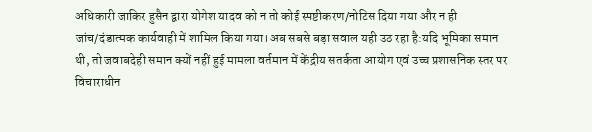अधिकारी जाकिर हुसैन द्वारा योगेश यादव को न तो कोई स्पष्टीकरण/नोटिस दिया गया और न ही जांच/दंडात्मक कार्यवाही में शामिल किया गया।अब सबसे बड़ा सवाल यही उठ रहा है:यदि भूमिका समान थी, तो जवाबदेही समान क्यों नहीं हुई मामला वर्तमान में केंद्रीय सतर्कता आयोग एवं उच्च प्रशासनिक स्तर पर विचाराधीन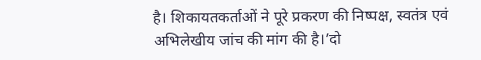है। शिकायतकर्ताओं ने पूरे प्रकरण की निष्पक्ष, स्वतंत्र एवं अभिलेखीय जांच की मांग की है।’दो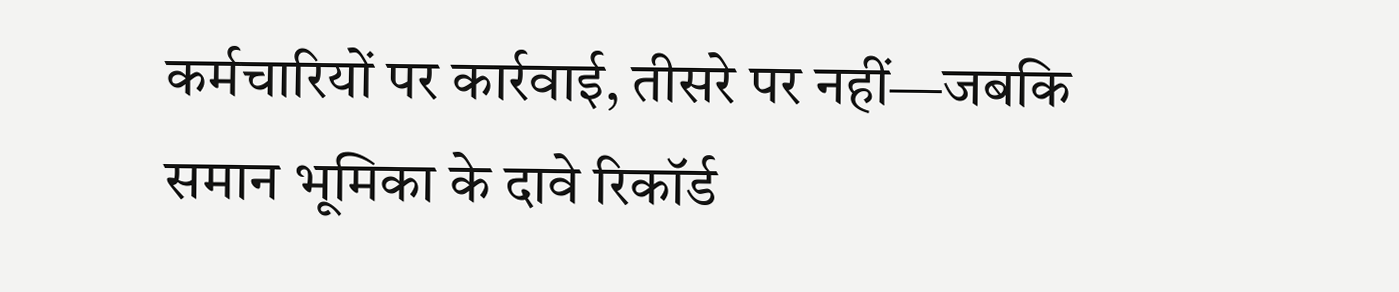कर्मचारियों पर कार्रवाई, तीसरे पर नहीं—जबकि समान भूमिका के दावे रिकॉर्ड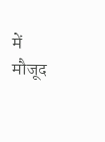में मौजूद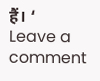हैं। ‘
Leave a comment